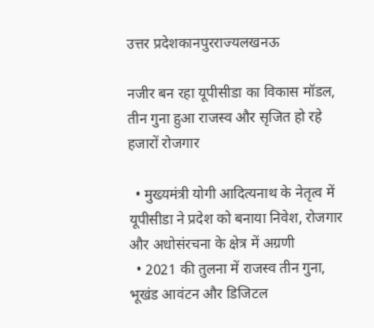उत्तर प्रदेशकानपुरराज्यलखनऊ

नजीर बन रहा यूपीसीडा का विकास मॉडल, तीन गुना हुआ राजस्व और सृजित हो रहे हजारों रोजगार

  • मुख्यमंत्री योगी आदित्यनाथ के नेतृत्व में यूपीसीडा ने प्रदेश को बनाया निवेश, रोजगार और अधोसंरचना के क्षेत्र में अग्रणी
  • 2021 की तुलना में राजस्व तीन गुना, भूखंड आवंटन और डिजिटल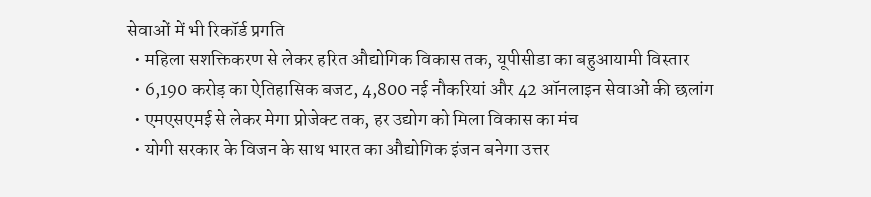सेवाओं में भी रिकॉर्ड प्रगति
  • महिला सशक्तिकरण से लेकर हरित औद्योगिक विकास तक, यूपीसीडा का बहुआयामी विस्तार
  • 6,190 करोड़ का ऐतिहासिक बजट, 4,800 नई नौकरियां और 42 ऑनलाइन सेवाओं की छलांग
  • एमएसएमई से लेकर मेगा प्रोजेक्ट तक, हर उद्योग को मिला विकास का मंच
  • योगी सरकार के विजन के साथ भारत का औद्योगिक इंजन बनेगा उत्तर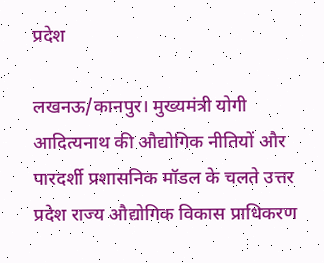प्रदेश

लखनऊ/कानपुर। मुख्यमंत्री योगी आदित्यनाथ की औद्योगिक नीतियों और पारदर्शी प्रशासनिक मॉडल के चलते उत्तर प्रदेश राज्य औद्योगिक विकास प्राधिकरण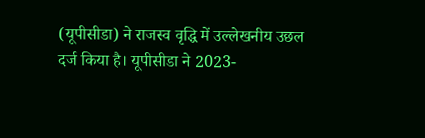(यूपीसीडा) ने राजस्व वृद्धि में उल्लेखनीय उछल दर्ज किया है। यूपीसीडा ने 2023-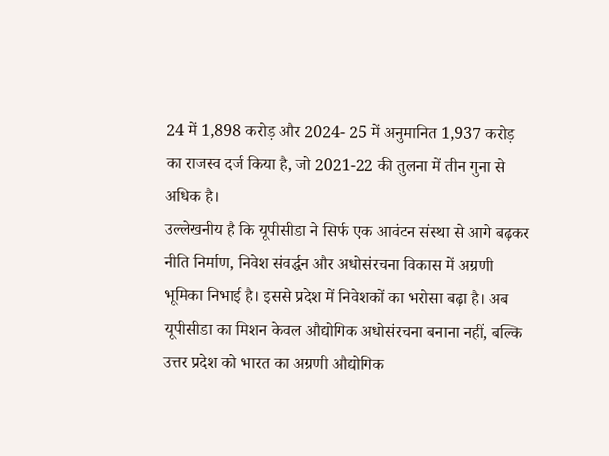24 में 1,898 करोड़ और 2024- 25 में अनुमानित 1,937 करोड़ का राजस्व दर्ज किया है, जो 2021-22 की तुलना में तीन गुना से अधिक है।
उल्लेखनीय है कि यूपीसीडा ने सिर्फ एक आवंटन संस्था से आगे बढ़कर नीति निर्माण, निवेश संवर्द्धन और अधोसंरचना विकास में अग्रणी भूमिका निभाई है। इससे प्रदेश में निवेशकों का भरोसा बढ़ा है। अब यूपीसीडा का मिशन केवल औद्योगिक अधोसंरचना बनाना नहीं, बल्कि उत्तर प्रदेश को भारत का अग्रणी औद्योगिक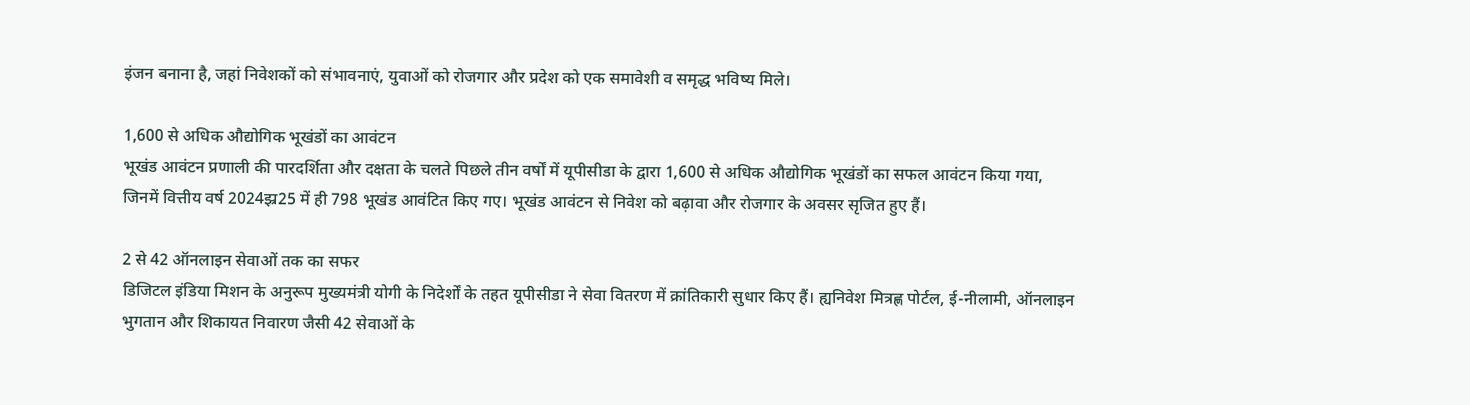इंजन बनाना है, जहां निवेशकों को संभावनाएं, युवाओं को रोजगार और प्रदेश को एक समावेशी व समृद्ध भविष्य मिले।

1,600 से अधिक औद्योगिक भूखंडों का आवंटन
भूखंड आवंटन प्रणाली की पारदर्शिता और दक्षता के चलते पिछले तीन वर्षों में यूपीसीडा के द्वारा 1,600 से अधिक औद्योगिक भूखंडों का सफल आवंटन किया गया, जिनमें वित्तीय वर्ष 2024झ्र25 में ही 798 भूखंड आवंटित किए गए। भूखंड आवंटन से निवेश को बढ़ावा और रोजगार के अवसर सृजित हुए हैं।

2 से 42 ऑनलाइन सेवाओं तक का सफर
डिजिटल इंडिया मिशन के अनुरूप मुख्यमंत्री योगी के निदेर्शों के तहत यूपीसीडा ने सेवा वितरण में क्रांतिकारी सुधार किए हैं। ह्यनिवेश मित्रह्ण पोर्टल, ई-नीलामी, ऑनलाइन भुगतान और शिकायत निवारण जैसी 42 सेवाओं के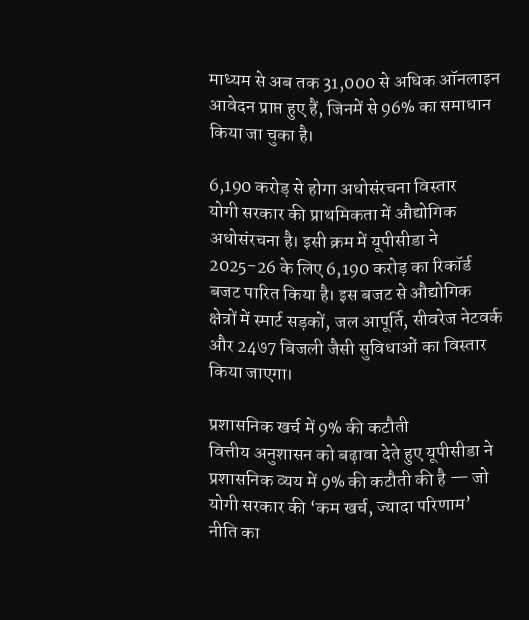माध्यम से अब तक 31,000 से अधिक ऑनलाइन आवेदन प्राप्त हुए हैं, जिनमें से 96% का समाधान किया जा चुका है।

6,190 करोड़ से होगा अधोसंरचना विस्तार
योगी सरकार की प्राथमिकता में औद्योगिक अधोसंरचना है। इसी क्रम में यूपीसीडा ने 2025-26 के लिए 6,190 करोड़ का रिकॉर्ड बजट पारित किया है। इस बजट से औद्योगिक क्षेत्रों में स्मार्ट सड़कों, जल आपूर्ति, सीवरेज नेटवर्क और 24७7 बिजली जैसी सुविधाओं का विस्तार किया जाएगा।

प्रशासनिक खर्च में 9% की कटौती
वित्तीय अनुशासन को बढ़ावा देते हुए यूपीसीडा ने प्रशासनिक व्यय में 9% की कटौती की है — जो योगी सरकार की ‘कम खर्च, ज्यादा परिणाम’ नीति का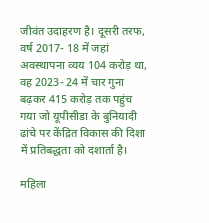जीवंत उदाहरण है। दूसरी तरफ, वर्ष 2017- 18 में जहां अवस्थापना व्यय 104 करोड़ था, वह 2023- 24 में चार गुना बढ़कर 415 करोड़ तक पहुंच गया जो यूपीसीडा के बुनियादी ढांचे पर केंद्रित विकास की दिशा में प्रतिबद्धता को दशार्ता है।

महिला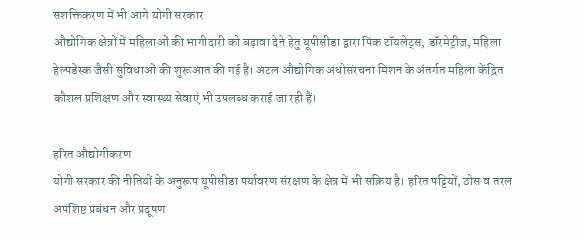सशक्तिकरण में भी आगे योगी सरकार
औद्योगिक क्षेत्रों में महिलाओं की भागीदारी को बढ़ावा देने हेतु यूपीसीडा द्वारा पिंक टॉयलेट्स, डॉरमेट्रीज, महिला हेल्पडेस्क जैसी सुविधाओं की शुरूआत की गई है। अटल औद्योगिक अधोसंरचना मिशन के अंतर्गत महिला केंद्रित कौशल प्रशिक्षण और स्वास्थ्य सेवाएं भी उपलब्ध कराई जा रही हैं।

हरित औद्योगीकरण
योगी सरकार की नीतियों के अनुरूप यूपीसीडा पर्यावरण संरक्षण के क्षेत्र में भी सक्रिय है। हरित पट्टियों, ठोस व तरल अपशिष्ट प्रबंधन और प्रदूषण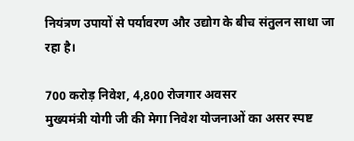नियंत्रण उपायों से पर्यावरण और उद्योग के बीच संतुलन साधा जा रहा है।

700 करोड़ निवेश, 4,800 रोजगार अवसर
मुख्यमंत्री योगी जी की मेगा निवेश योजनाओं का असर स्पष्ट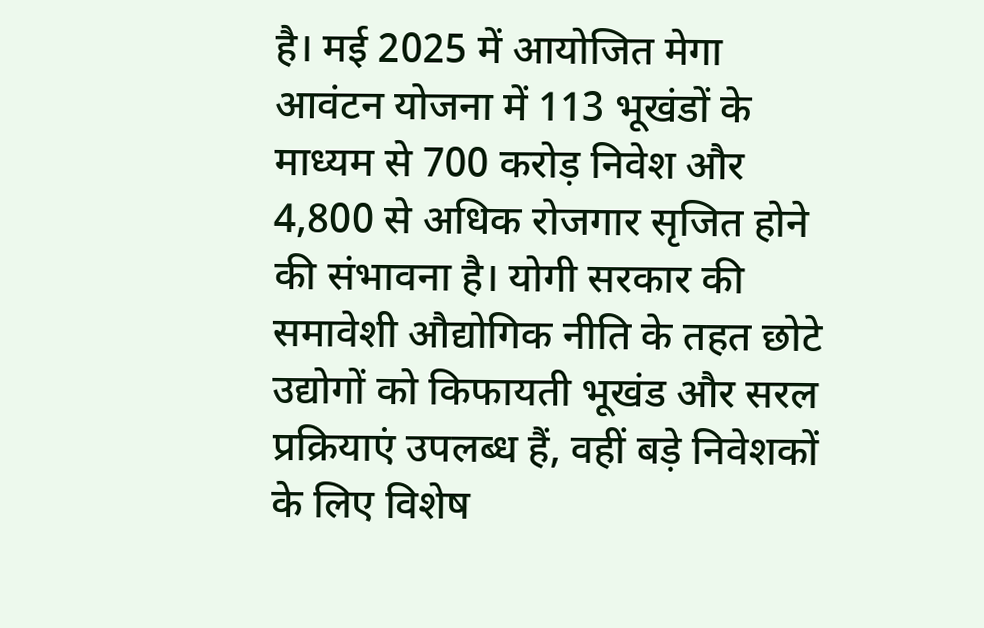है। मई 2025 में आयोजित मेगा आवंटन योजना में 113 भूखंडों के माध्यम से 700 करोड़ निवेश और 4,800 से अधिक रोजगार सृजित होने की संभावना है। योगी सरकार की समावेशी औद्योगिक नीति के तहत छोटे उद्योगों को किफायती भूखंड और सरल प्रक्रियाएं उपलब्ध हैं, वहीं बड़े निवेशकों के लिए विशेष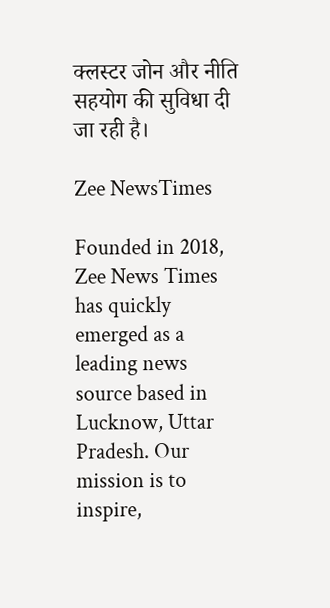क्लस्टर जोन और नीति सहयोग की सुविधा दी जा रही है।

Zee NewsTimes

Founded in 2018, Zee News Times has quickly emerged as a leading news source based in Lucknow, Uttar Pradesh. Our mission is to inspire,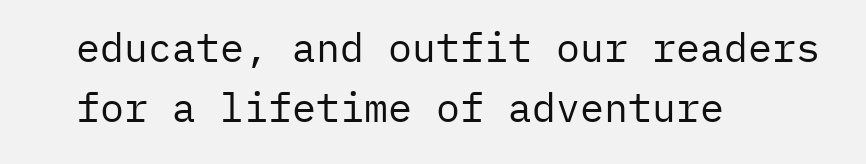educate, and outfit our readers for a lifetime of adventure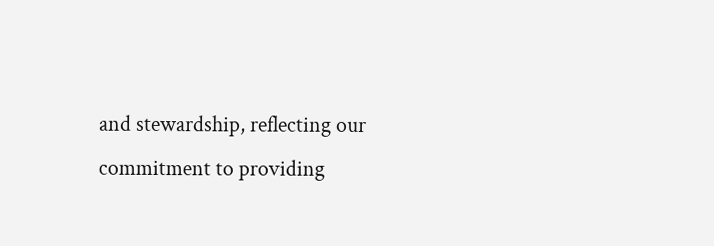and stewardship, reflecting our commitment to providing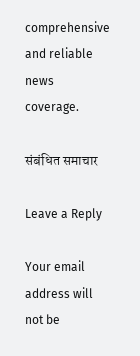comprehensive and reliable news coverage.

संबंधित समाचार

Leave a Reply

Your email address will not be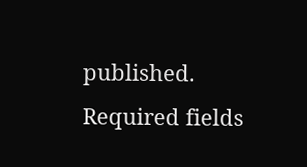published. Required fields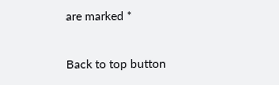are marked *

Back to top button